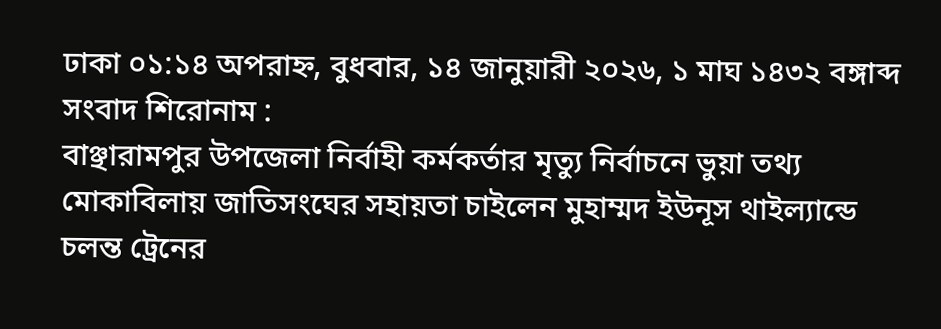ঢাকা ০১:১৪ অপরাহ্ন, বুধবার, ১৪ জানুয়ারী ২০২৬, ১ মাঘ ১৪৩২ বঙ্গাব্দ
সংবাদ শিরোনাম :
বাঞ্ছারামপুর উপজেলা নির্বাহী কর্মকর্তার মৃত্যু নির্বাচনে ভুয়া তথ্য মোকাবিলায় জাতিসংঘের সহায়তা চাইলেন মুহাম্মদ ইউনূস থাইল্যান্ডে চলন্ত ট্রেনের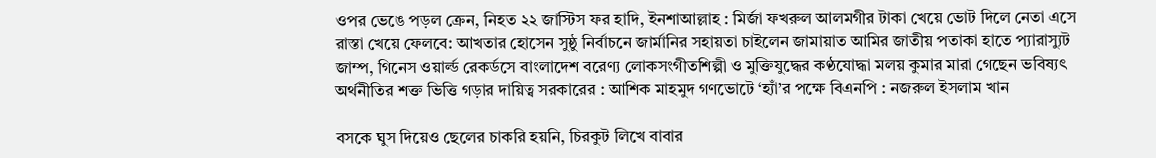ওপর ভেঙে পড়ল ক্রেন, নিহত ২২ জাস্টিস ফর হাদি, ইনশাআল্লাহ : মির্জা ফখরুল আলমগীর টাকা খেয়ে ভোট দিলে নেতা এসে রাস্তা খেয়ে ফেলবে: আখতার হোসেন সুষ্ঠু নির্বাচনে জার্মানির সহায়তা চাইলেন জামায়াত আমির জাতীয় পতাকা হাতে প্যারাস্যুট জাম্প, গিনেস ওয়ার্ল্ড রেকর্ডসে বাংলাদেশ বরেণ্য লোকসংগীতশিল্পী ও মুক্তিযুদ্ধের কণ্ঠযোদ্ধা মলয় কুমার মারা গেছেন ভবিষ্যৎ অর্থনীতির শক্ত ভিত্তি গড়ার দায়িত্ব সরকারের : আশিক মাহমুদ গণভোটে ‘হ্যাঁ’র পক্ষে বিএনপি : নজরুল ইসলাম খান

বসকে ঘুস দিয়েও ছেলের চাকরি হয়নি, চিরকুট লিখে বাবার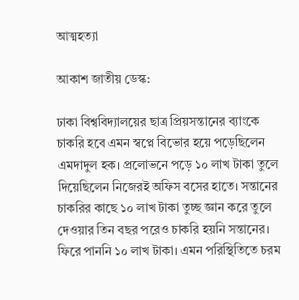আত্মহত্যা

আকাশ জাতীয় ডেস্ক:

ঢাকা বিশ্ববিদ্যালয়ের ছাত্র প্রিয়সন্তানের ব্যাংকে চাকরি হবে এমন স্বপ্নে বিভোর হয়ে পড়েছিলেন এমদাদুল হক। প্রলোভনে পড়ে ১০ লাখ টাকা তুলে দিয়েছিলেন নিজেরই অফিস বসের হাতে। সন্তানের চাকরির কাছে ১০ লাখ টাকা তুচ্ছ জ্ঞান করে তুলে দেওয়ার তিন বছর পরেও চাকরি হয়নি সন্তানের। ফিরে পাননি ১০ লাখ টাকা। এমন পরিস্থিতিতে চরম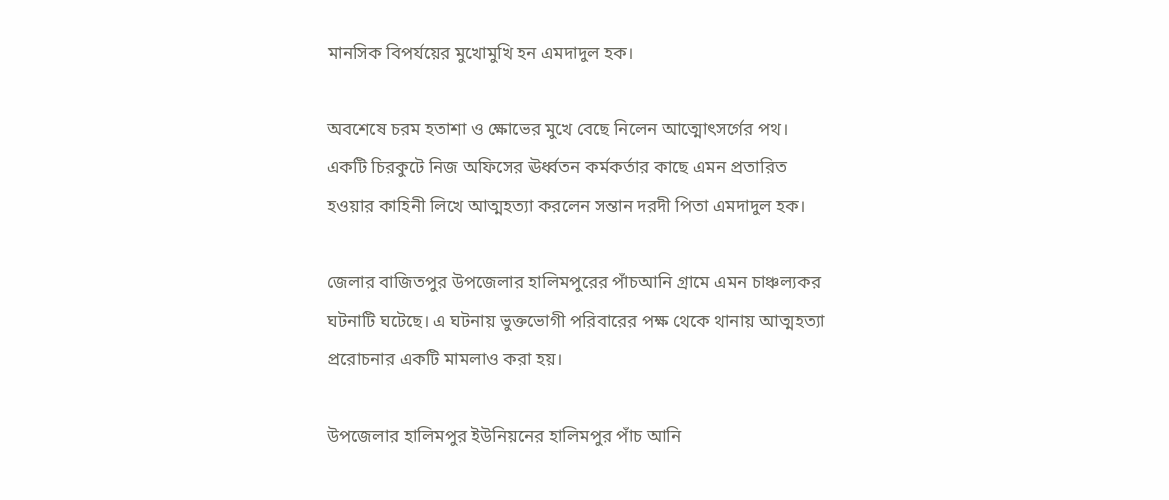মানসিক বিপর্যয়ের মুখোমুখি হন এমদাদুল হক।

অবশেষে চরম হতাশা ও ক্ষোভের মুখে বেছে নিলেন আত্মোৎসর্গের পথ। একটি চিরকুটে নিজ অফিসের ঊর্ধ্বতন কর্মকর্তার কাছে এমন প্রতারিত হওয়ার কাহিনী লিখে আত্মহত্যা করলেন সন্তান দরদী পিতা এমদাদুল হক।

জেলার বাজিতপুর উপজেলার হালিমপুরের পাঁচআনি গ্রামে এমন চাঞ্চল্যকর ঘটনাটি ঘটেছে। এ ঘটনায় ভুক্তভোগী পরিবারের পক্ষ থেকে থানায় আত্মহত্যা প্ররোচনার একটি মামলাও করা হয়।

উপজেলার হালিমপুর ইউনিয়নের হালিমপুর পাঁচ আনি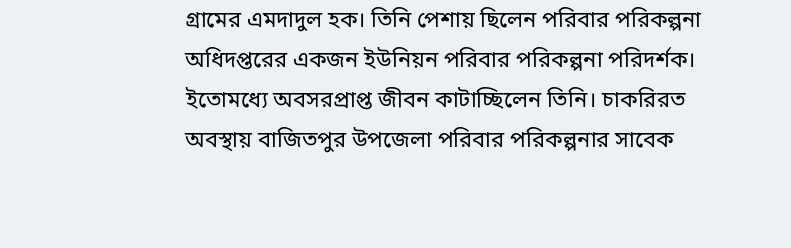গ্রামের এমদাদুল হক। তিনি পেশায় ছিলেন পরিবার পরিকল্পনা অধিদপ্তরের একজন ইউনিয়ন পরিবার পরিকল্পনা পরিদর্শক। ইতোমধ্যে অবসরপ্রাপ্ত জীবন কাটাচ্ছিলেন তিনি। চাকরিরত অবস্থায় বাজিতপুর উপজেলা পরিবার পরিকল্পনার সাবেক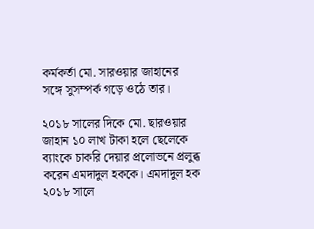কর্মকর্তা মো. সারওয়ার জাহানের সঙ্গে সুসম্পর্ক গড়ে ওঠে তার।

২০১৮ সালের দিকে মো. ছারওয়ার জাহান ১০ লাখ টাকা হলে ছেলেকে ব্যাংকে চাকরি দেয়ার প্রলোভনে প্রলুব্ধ করেন এমদাদুল হককে। এমদাদুল হক ২০১৮ সালে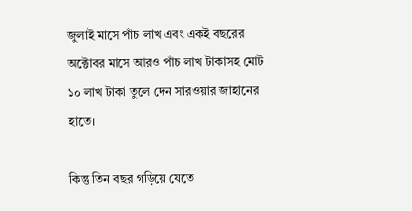জুলাই মাসে পাঁচ লাখ এবং একই বছরের অক্টোবর মাসে আরও পাঁচ লাখ টাকাসহ মোট ১০ লাখ টাকা তুলে দেন সারওয়ার জাহানের হাতে।

কিন্তু তিন বছর গড়িয়ে যেতে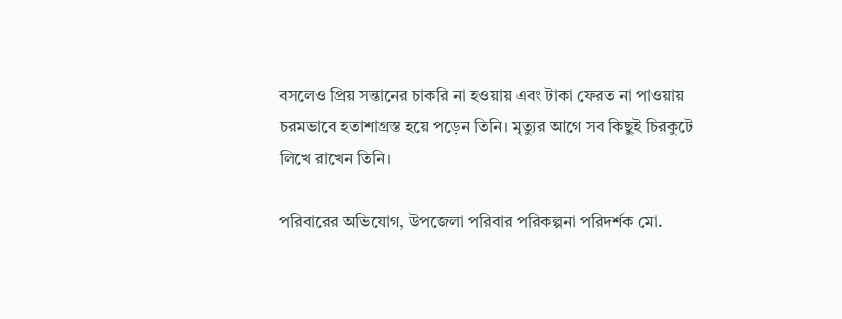বসলেও প্রিয় সন্তানের চাকরি না হওয়ায় এবং টাকা ফেরত না পাওয়ায় চরমভাবে হতাশাগ্রস্ত হয়ে পড়েন তিনি। মৃত্যুর আগে সব কিছুই চিরকুটে লিখে রাখেন তিনি।

পরিবারের অভিযোগ, উপজেলা পরিবার পরিকল্পনা পরিদর্শক মো.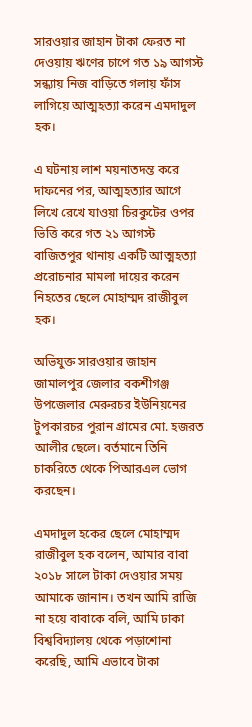সারওয়ার জাহান টাকা ফেরত না দেওয়ায় ঋণের চাপে গত ১৯ আগস্ট সন্ধ্যায় নিজ বাড়িতে গলায় ফাঁস লাগিয়ে আত্মহত্যা করেন এমদাদুল হক।

এ ঘটনায় লাশ ময়নাতদন্ত করে দাফনের পর, আত্মহত্যার আগে লিখে রেখে যাওয়া চিরকুটের ওপর ভিত্তি করে গত ২১ আগস্ট বাজিতপুর থানায় একটি আত্মহত্যা প্ররোচনার মামলা দায়ের করেন নিহতের ছেলে মোহাম্মদ রাজীবুল হক।

অভিযুক্ত সারওয়ার জাহান জামালপুর জেলার বকশীগঞ্জ উপজেলার মেরুরচর ইউনিয়নের টুপকারচর পুরান গ্রামের মো. হজরত আলীর ছেলে। বর্তমানে তিনি চাকরিতে থেকে পিআরএল ভোগ করছেন।

এমদাদুল হকের ছেলে মোহাম্মদ রাজীবুল হক বলেন, আমার বাবা ২০১৮ সালে টাকা দেওয়ার সময় আমাকে জানান। তখন আমি রাজি না হয়ে বাবাকে বলি, আমি ঢাকা বিশ্ববিদ্যালয় থেকে পড়াশোনা করেছি, আমি এভাবে টাকা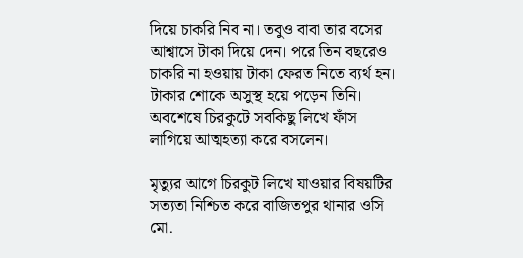দিয়ে চাকরি নিব না। তবুও বাবা তার বসের আশ্বাসে টাকা দিয়ে দেন। পরে তিন বছরেও চাকরি না হওয়ায় টাকা ফেরত নিতে ব্যর্থ হন। টাকার শোকে অসুস্থ হয়ে পড়েন তিনি। অবশেষে চিরকুটে সবকিছু লিখে ফাঁস লাগিয়ে আত্মহত্যা করে বসলেন।

মৃত্যুর আগে চিরকুট লিখে যাওয়ার বিষয়টির সত্যতা নিশ্চিত করে বাজিতপুর থানার ওসি মো.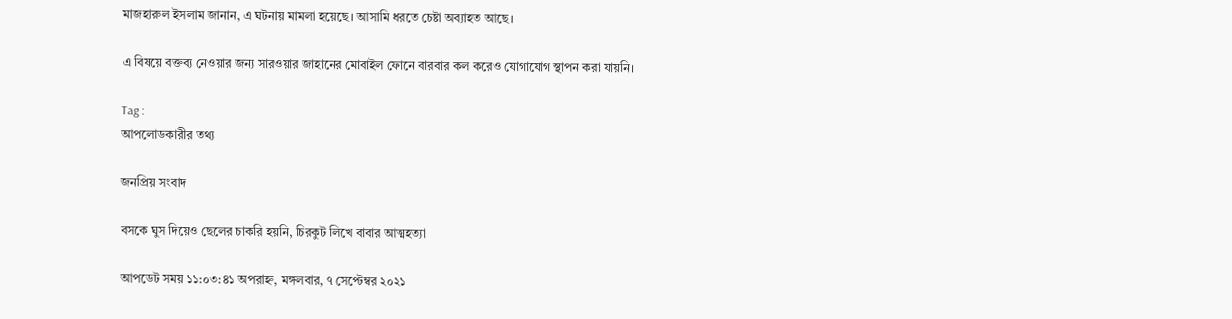মাজহারুল ইসলাম জানান, এ ঘটনায় মামলা হয়েছে। আসামি ধরতে চেষ্টা অব্যাহত আছে।

এ বিষয়ে বক্তব্য নেওয়ার জন্য সারওয়ার জাহানের মোবাইল ফোনে বারবার কল করেও যোগাযোগ স্থাপন করা যায়নি।

Tag :
আপলোডকারীর তথ্য

জনপ্রিয় সংবাদ

বসকে ঘুস দিয়েও ছেলের চাকরি হয়নি, চিরকুট লিখে বাবার আত্মহত্যা

আপডেট সময় ১১:০৩:৪১ অপরাহ্ন, মঙ্গলবার, ৭ সেপ্টেম্বর ২০২১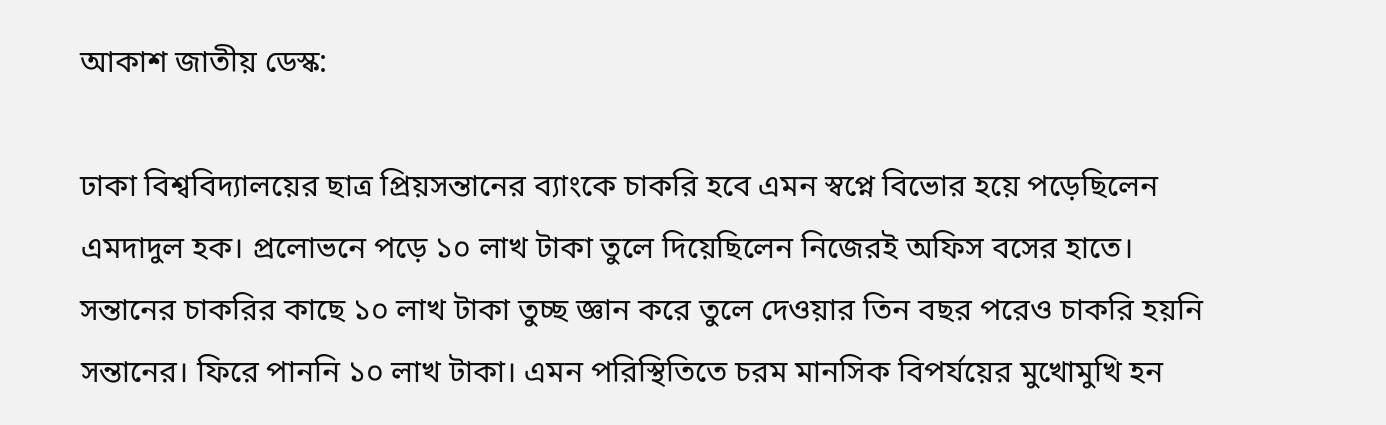আকাশ জাতীয় ডেস্ক:

ঢাকা বিশ্ববিদ্যালয়ের ছাত্র প্রিয়সন্তানের ব্যাংকে চাকরি হবে এমন স্বপ্নে বিভোর হয়ে পড়েছিলেন এমদাদুল হক। প্রলোভনে পড়ে ১০ লাখ টাকা তুলে দিয়েছিলেন নিজেরই অফিস বসের হাতে। সন্তানের চাকরির কাছে ১০ লাখ টাকা তুচ্ছ জ্ঞান করে তুলে দেওয়ার তিন বছর পরেও চাকরি হয়নি সন্তানের। ফিরে পাননি ১০ লাখ টাকা। এমন পরিস্থিতিতে চরম মানসিক বিপর্যয়ের মুখোমুখি হন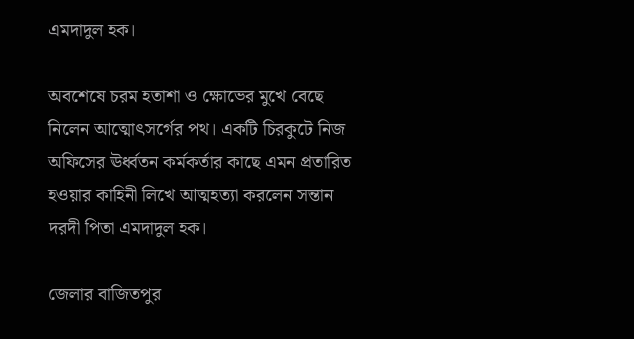এমদাদুল হক।

অবশেষে চরম হতাশা ও ক্ষোভের মুখে বেছে নিলেন আত্মোৎসর্গের পথ। একটি চিরকুটে নিজ অফিসের ঊর্ধ্বতন কর্মকর্তার কাছে এমন প্রতারিত হওয়ার কাহিনী লিখে আত্মহত্যা করলেন সন্তান দরদী পিতা এমদাদুল হক।

জেলার বাজিতপুর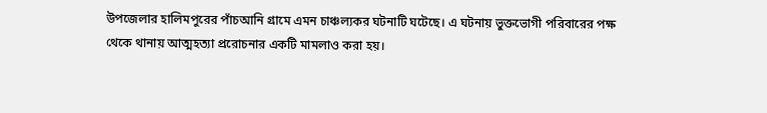উপজেলার হালিমপুরের পাঁচআনি গ্রামে এমন চাঞ্চল্যকর ঘটনাটি ঘটেছে। এ ঘটনায় ভুক্তভোগী পরিবারের পক্ষ থেকে থানায় আত্মহত্যা প্ররোচনার একটি মামলাও করা হয়।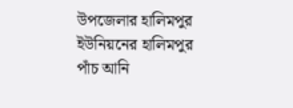উপজেলার হালিমপুর ইউনিয়নের হালিমপুর পাঁচ আনি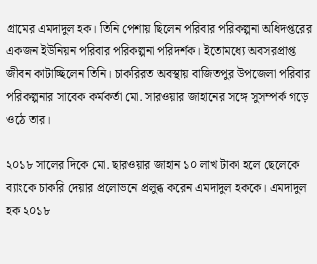গ্রামের এমদাদুল হক। তিনি পেশায় ছিলেন পরিবার পরিকল্পনা অধিদপ্তরের একজন ইউনিয়ন পরিবার পরিকল্পনা পরিদর্শক। ইতোমধ্যে অবসরপ্রাপ্ত জীবন কাটাচ্ছিলেন তিনি। চাকরিরত অবস্থায় বাজিতপুর উপজেলা পরিবার পরিকল্পনার সাবেক কর্মকর্তা মো. সারওয়ার জাহানের সঙ্গে সুসম্পর্ক গড়ে ওঠে তার।

২০১৮ সালের দিকে মো. ছারওয়ার জাহান ১০ লাখ টাকা হলে ছেলেকে ব্যাংকে চাকরি দেয়ার প্রলোভনে প্রলুব্ধ করেন এমদাদুল হককে। এমদাদুল হক ২০১৮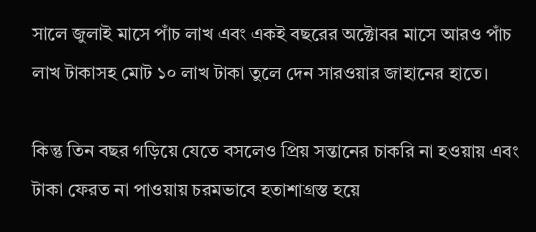সালে জুলাই মাসে পাঁচ লাখ এবং একই বছরের অক্টোবর মাসে আরও পাঁচ লাখ টাকাসহ মোট ১০ লাখ টাকা তুলে দেন সারওয়ার জাহানের হাতে।

কিন্তু তিন বছর গড়িয়ে যেতে বসলেও প্রিয় সন্তানের চাকরি না হওয়ায় এবং টাকা ফেরত না পাওয়ায় চরমভাবে হতাশাগ্রস্ত হয়ে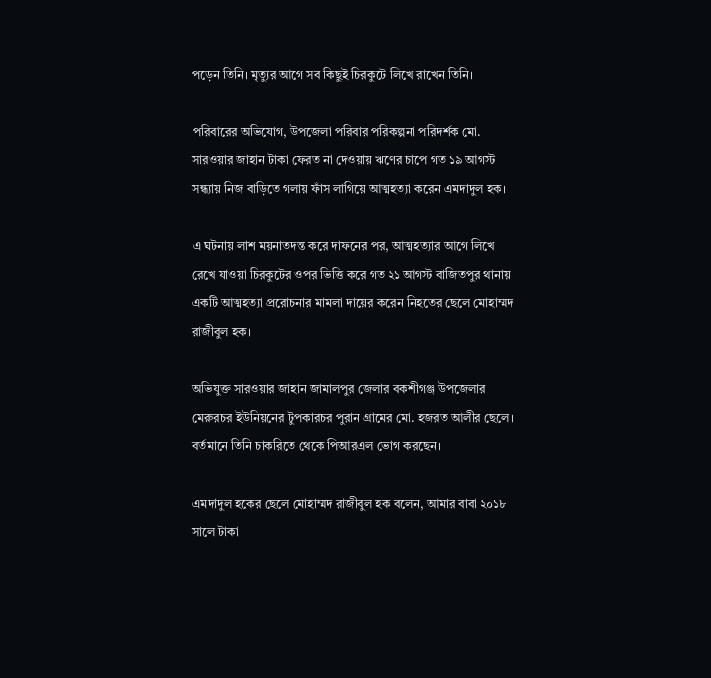পড়েন তিনি। মৃত্যুর আগে সব কিছুই চিরকুটে লিখে রাখেন তিনি।

পরিবারের অভিযোগ, উপজেলা পরিবার পরিকল্পনা পরিদর্শক মো. সারওয়ার জাহান টাকা ফেরত না দেওয়ায় ঋণের চাপে গত ১৯ আগস্ট সন্ধ্যায় নিজ বাড়িতে গলায় ফাঁস লাগিয়ে আত্মহত্যা করেন এমদাদুল হক।

এ ঘটনায় লাশ ময়নাতদন্ত করে দাফনের পর, আত্মহত্যার আগে লিখে রেখে যাওয়া চিরকুটের ওপর ভিত্তি করে গত ২১ আগস্ট বাজিতপুর থানায় একটি আত্মহত্যা প্ররোচনার মামলা দায়ের করেন নিহতের ছেলে মোহাম্মদ রাজীবুল হক।

অভিযুক্ত সারওয়ার জাহান জামালপুর জেলার বকশীগঞ্জ উপজেলার মেরুরচর ইউনিয়নের টুপকারচর পুরান গ্রামের মো. হজরত আলীর ছেলে। বর্তমানে তিনি চাকরিতে থেকে পিআরএল ভোগ করছেন।

এমদাদুল হকের ছেলে মোহাম্মদ রাজীবুল হক বলেন, আমার বাবা ২০১৮ সালে টাকা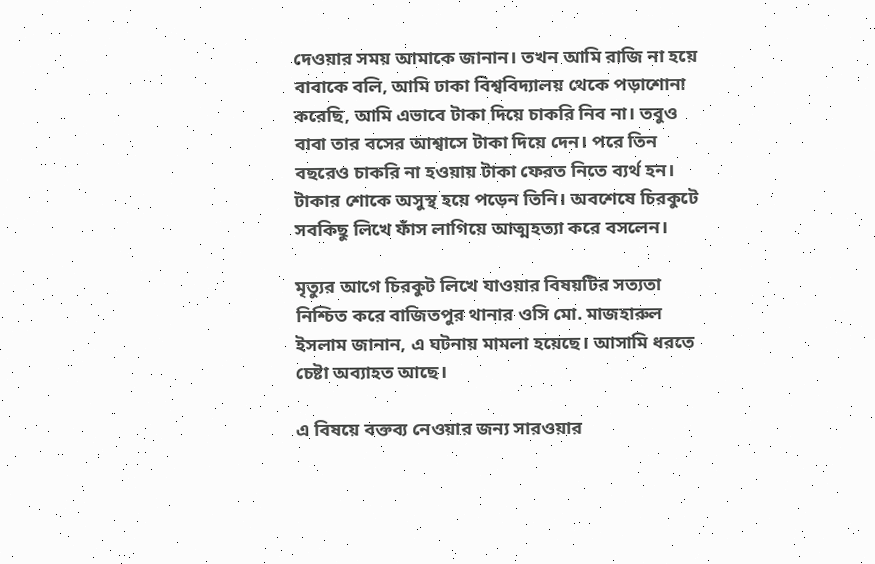দেওয়ার সময় আমাকে জানান। তখন আমি রাজি না হয়ে বাবাকে বলি, আমি ঢাকা বিশ্ববিদ্যালয় থেকে পড়াশোনা করেছি, আমি এভাবে টাকা দিয়ে চাকরি নিব না। তবুও বাবা তার বসের আশ্বাসে টাকা দিয়ে দেন। পরে তিন বছরেও চাকরি না হওয়ায় টাকা ফেরত নিতে ব্যর্থ হন। টাকার শোকে অসুস্থ হয়ে পড়েন তিনি। অবশেষে চিরকুটে সবকিছু লিখে ফাঁস লাগিয়ে আত্মহত্যা করে বসলেন।

মৃত্যুর আগে চিরকুট লিখে যাওয়ার বিষয়টির সত্যতা নিশ্চিত করে বাজিতপুর থানার ওসি মো. মাজহারুল ইসলাম জানান, এ ঘটনায় মামলা হয়েছে। আসামি ধরতে চেষ্টা অব্যাহত আছে।

এ বিষয়ে বক্তব্য নেওয়ার জন্য সারওয়ার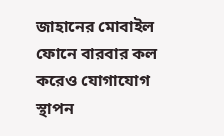জাহানের মোবাইল ফোনে বারবার কল করেও যোগাযোগ স্থাপন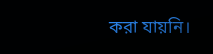করা যায়নি।